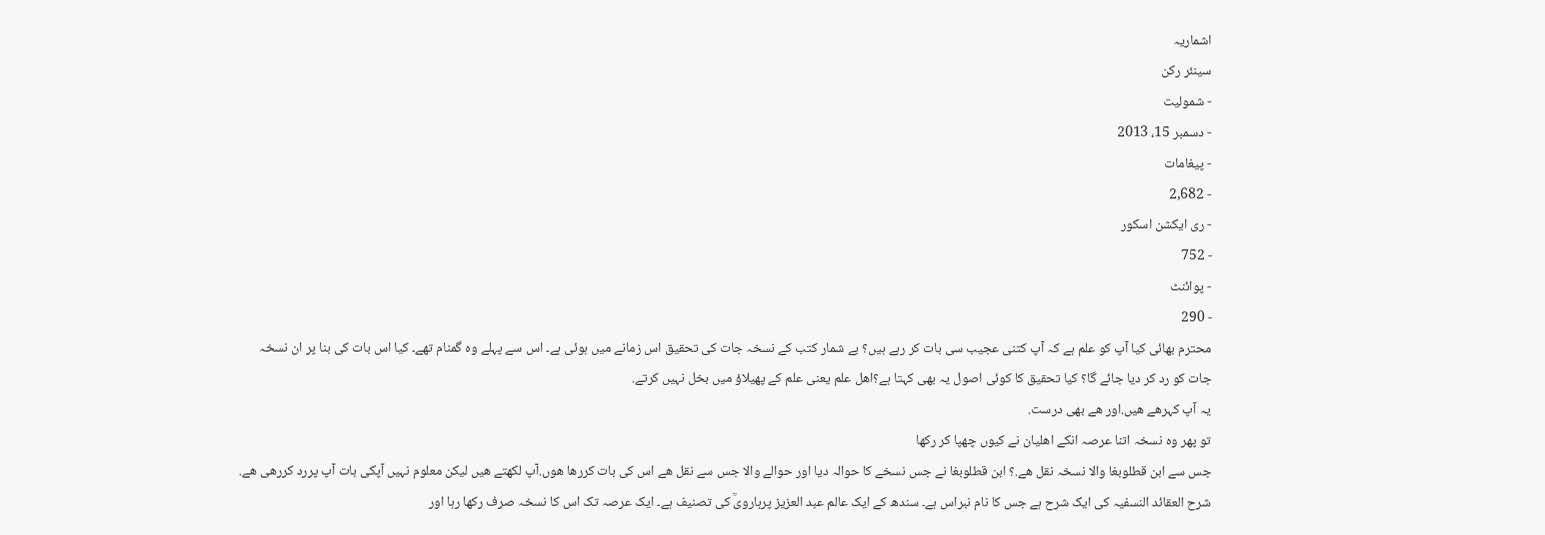اشماریہ
سینئر رکن
- شمولیت
- دسمبر 15، 2013
- پیغامات
- 2,682
- ری ایکشن اسکور
- 752
- پوائنٹ
- 290
محترم بھائی کیا آپ کو علم ہے کہ آپ کتنی عجیب سی بات کر رہے ہیں؟ بے شمار کتب کے نسخہ جات کی تحقیق اس زمانے میں ہوئی ہے۔ اس سے پہلے وہ گمنام تھے۔ کیا اس بات کی بنا پر ان نسخہ جات کو رد کر دیا جائے گا؟ کیا تحقیق کا کوئی اصول یہ بھی کہتا ہے؟اھل علم یعنی علم کے پھیلاؤ میں بخل نہیں کرتے.
یہ آپ کہرھے ھیں.اور ھے بھی درست.
تو پھر وہ نسخہ اتنا عرصہ انکے اھلیان نے کیوں چھپا کر رکھا
جس سے ابن قطلوبغا والا نسخہ نقل ھے.؟ ابن قطلوبغا نے جس نسخے کا حوالہ دیا اور حوالے والا جس سے نقل ھے اس کی بات کررھا ھوں.آپ لکھتے ھیں لیکن معلوم نہیں آپکی بات آپ پررد کررھی ھے.
شرح العقائد النسفیہ کی ایک شرح ہے جس کا نام نبراس ہے۔ سندھ کے ایک عالم عبد العزیز پرہارویؒ کی تصنیف ہے۔ ایک عرصہ تک اس کا نسخہ صرف رکھا رہا اور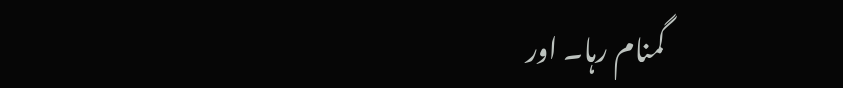گمنام رہا۔ اور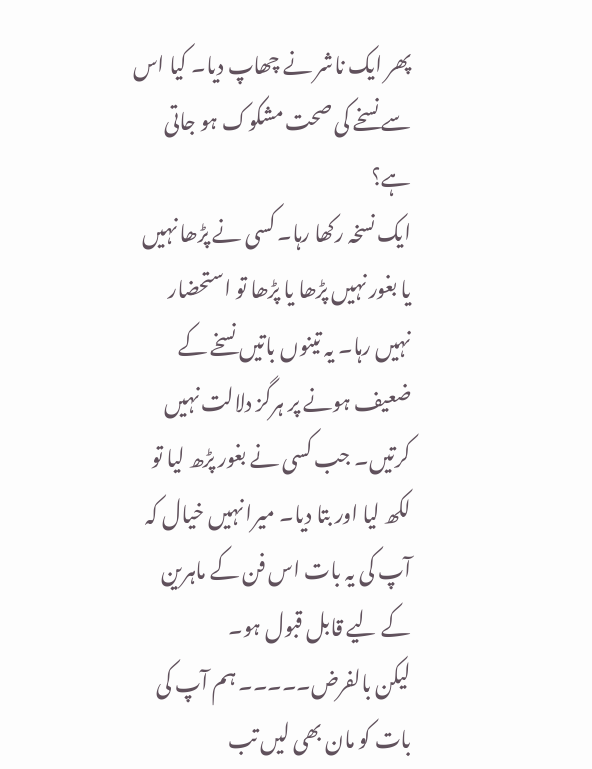پھر ایک ناشر نے چھاپ دیا۔ کیا اس سے نسخے کی صحت مشکوک ہو جاتی ہے؟
ایک نسخہ رکھا رہا۔ کسی نے پڑھا نہیں یا بغور نہیں پڑھا یا پڑھا تو استحضار نہیں رہا۔ یہ تینوں باتیں نسخے کے ضعیف ہونے پر ہرگز دلالت نہیں کرتیں۔ جب کسی نے بغور پڑھ لیا تو لکھ لیا اور بتا دیا۔ میرا نہیں خیال کہ آپ کی یہ بات اس فن کے ماہرین کے لیے قابل قبول ہو۔
لیکن بالفرض۔۔۔۔۔ ہم آپ کی بات کو مان بھی لیں تب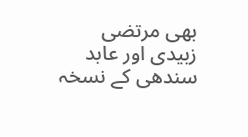بھی مرتضی زبیدی اور عابد سندھی کے نسخہ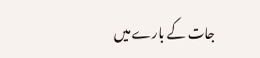جات کے بارے میں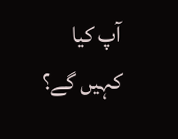آپ کیا کہیں گے؟